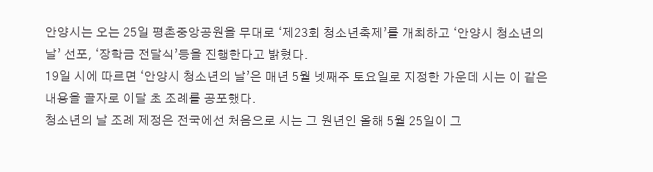안양시는 오는 25일 평촌중앙공원을 무대로 ‘제23회 청소년축제’를 개최하고 ‘안양시 청소년의 날’ 선포, ‘장학금 전달식’등을 진행한다고 밝혔다.
19일 시에 따르면 ‘안양시 청소년의 날’은 매년 5월 넷째주 토요일로 지정한 가운데 시는 이 같은 내용을 골자로 이달 초 조례를 공포했다.
청소년의 날 조례 제정은 전국에선 처음으로 시는 그 원년인 올해 5월 25일이 그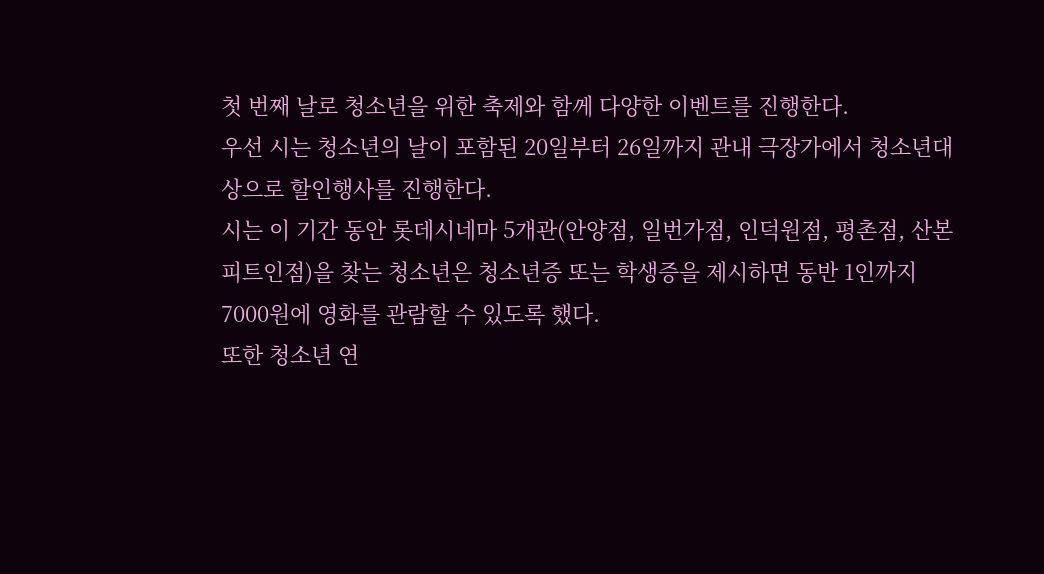첫 번째 날로 청소년을 위한 축제와 함께 다양한 이벤트를 진행한다.
우선 시는 청소년의 날이 포함된 20일부터 26일까지 관내 극장가에서 청소년대상으로 할인행사를 진행한다.
시는 이 기간 동안 롯데시네마 5개관(안양점, 일번가점, 인덕원점, 평촌점, 산본피트인점)을 찾는 청소년은 청소년증 또는 학생증을 제시하면 동반 1인까지 7000원에 영화를 관람할 수 있도록 했다.
또한 청소년 연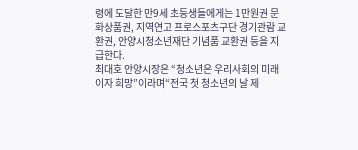령에 도달한 만9세 초등생들에게는 1만원권 문화상품권, 지역연고 프로스포츠구단 경기관람 교환권, 안양시청소년재단 기념품 교환권 등을 지급한다.
최대호 안양시장은 “청소년은 우리사회의 미래이자 희망”이라며“전국 첫 청소년의 날 제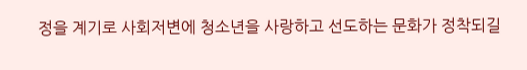정을 계기로 사회저변에 청소년을 사랑하고 선도하는 문화가 정착되길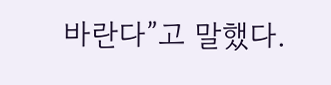바란다”고 말했다.